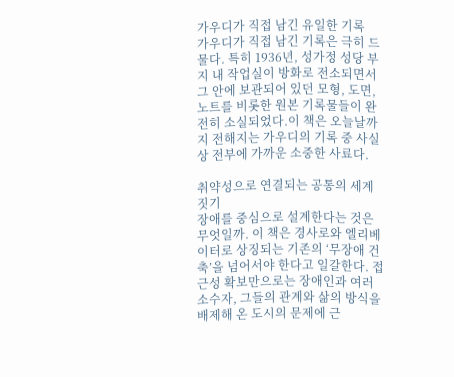가우디가 직접 남긴 유일한 기록
가우디가 직접 남긴 기록은 극히 드물다. 특히 1936년, 성가정 성당 부지 내 작업실이 방화로 전소되면서 그 안에 보관되어 있던 모형, 도면, 노트를 비롯한 원본 기록물들이 완전히 소실되었다.이 책은 오늘날까지 전해지는 가우디의 기록 중 사실상 전부에 가까운 소중한 사료다.

취약성으로 연결되는 공통의 세계 짓기
장애를 중심으로 설계한다는 것은 무엇일까. 이 책은 경사로와 엘리베이터로 상징되는 기존의 ‘무장애 건축’을 넘어서야 한다고 일갈한다. 접근성 확보만으로는 장애인과 여러 소수자, 그들의 관계와 삶의 방식을 배제해 온 도시의 문제에 근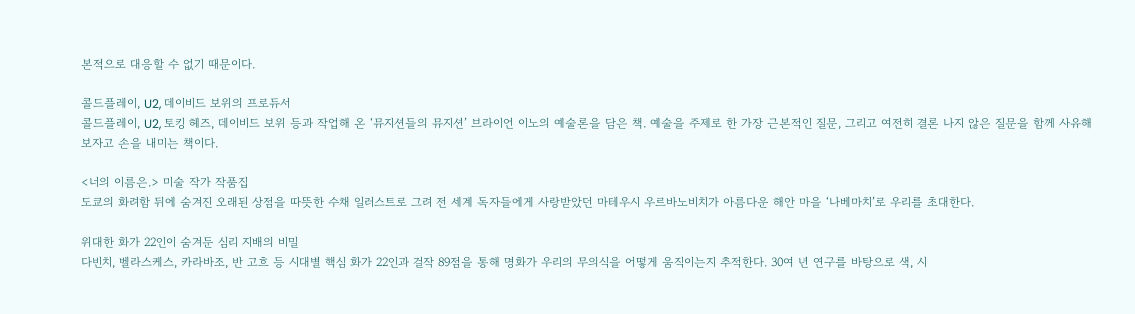본적으로 대응할 수 없기 때문이다.

콜드플레이, U2, 데이비드 보위의 프로듀서
콜드플레이, U2, 토킹 헤즈, 데이비드 보위 등과 작업해 온 ‘뮤지션들의 뮤지션’ 브라이언 이노의 예술론을 담은 책. 예술을 주제로 한 가장 근본적인 질문, 그리고 여전히 결론 나지 않은 질문을 함께 사유해 보자고 손을 내미는 책이다.

<너의 이름은.> 미술 작가 작품집
도쿄의 화려함 뒤에 숨겨진 오래된 상점을 따뜻한 수채 일러스트로 그려 전 세계 독자들에게 사랑받았던 마테우시 우르바노비치가 아름다운 해안 마을 ‘나베마치’로 우리를 초대한다.

위대한 화가 22인이 숨겨둔 심리 지배의 비밀
다빈치, 벨라스케스, 카라바조, 반 고흐 등 시대별 핵심 화가 22인과 걸작 89점을 통해 명화가 우리의 무의식을 어떻게 움직이는지 추적한다. 30여 년 연구를 바탕으로 색, 시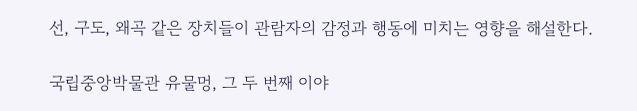선, 구도, 왜곡 같은 장치들이 관람자의 감정과 행동에 미치는 영향을 해설한다.

국립중앙박물관 유물멍, 그 두 번째 이야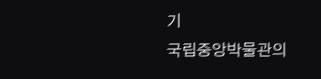기
국립중앙박물관의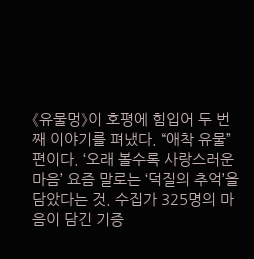《유물멍》이 호평에 힘입어 두 번째 이야기를 펴냈다. “애착 유물” 편이다. ‘오래 볼수록 사랑스러운 마음’ 요즘 말로는 ‘덕질의 추억’을 담았다는 것. 수집가 325명의 마음이 담긴 기증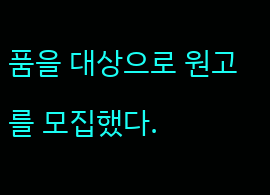품을 대상으로 원고를 모집했다.